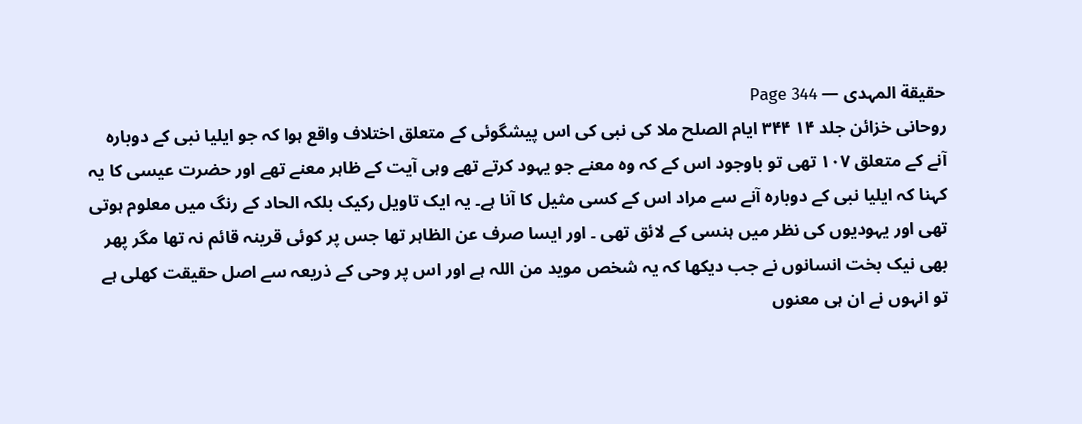حقیقة المہدی — Page 344
روحانی خزائن جلد ۱۴ ۳۴۴ ايام الصلح ملا کی نبی کی اس پیشگوئی کے متعلق اختلاف واقع ہوا کہ جو ایلیا نبی کے دوبارہ آنے کے متعلق ۱۰۷ تھی تو باوجود اس کے کہ وہ معنے جو یہود کرتے تھے وہی آیت کے ظاہر معنے تھے اور حضرت عیسی کا یہ کہنا کہ ایلیا نبی کے دوبارہ آنے سے مراد اس کے کسی مثیل کا آنا ہے۔ یہ ایک تاویل رکیک بلکہ الحاد کے رنگ میں معلوم ہوتی تھی اور یہودیوں کی نظر میں ہنسی کے لائق تھی ۔ اور ایسا صرف عن الظاہر تھا جس پر کوئی قرینہ قائم نہ تھا مگر پھر بھی نیک بخت انسانوں نے جب دیکھا کہ یہ شخص موید من اللہ ہے اور اس پر وحی کے ذریعہ سے اصل حقیقت کھلی ہے تو انہوں نے ان ہی معنوں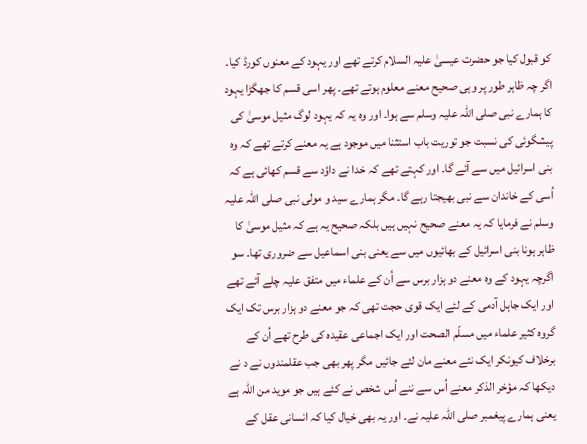کو قبول کیا جو حضرت عیسیٰ علیہ السلام کرتے تھے اور یہود کے معنوں کورڈ کیا۔ اگر چہ ظاہر طور پر وہی صحیح معنے معلوم ہوتے تھے۔ پھر اسی قسم کا جھگڑا یہود کا ہمارے نبی صلی اللہ علیہ وسلم سے ہوا۔ اور وہ یہ کہ یہود لوگ مثیل موسیٰ کی پیشگوئی کی نسبت جو توریت باب استثنا میں موجود ہے یہ معنے کرتے تھے کہ وہ بنی اسرائیل میں سے آئے گا۔ اور کہتے تھے کہ خدا نے داؤد سے قسم کھائی ہے کہ اُسی کے خاندان سے نبی بھیجتا رہے گا۔ مگر ہمارے سید و مولی نبی صلی اللہ علیہ وسلم نے فرمایا کہ یہ معنے صحیح نہیں ہیں بلکہ صحیح یہ ہے کہ مثیل موسیٰ کا ظاہر ہونا بنی اسرائیل کے بھائیوں میں سے یعنی بنی اسماعیل سے ضروری تھا۔ سو اگرچہ یہود کے وہ معنے دو ہزار برس سے اُن کے علماء میں متفق علیہ چلے آئے تھے اور ایک جاہل آدمی کے لئے ایک قوی حجت تھی کہ جو معنے دو ہزار برس تک ایک گروہ کثیر علماء میں مسلّم الصحت اور ایک اجماعی عقیدہ کی طرح تھے اُن کے برخلاف کیونکر ایک نئے معنے مان لئے جائیں مگر پھر بھی جب عقلمندوں نے د نے دیکھا کہ مؤخر الذکر معنے اُس سے ننے اُس شخص نے کئے ہیں جو موید من اللہ ہے یعنی ہمارے پیغمبر صلی اللہ علیہ نے۔ اور یہ بھی خیال کیا کہ انسانی عقل کے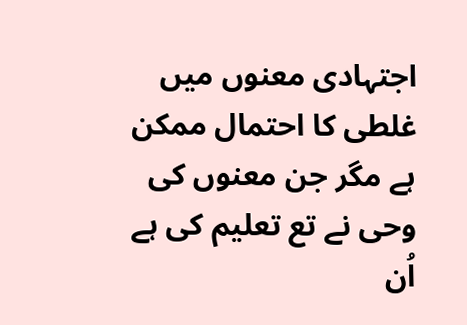اجتہادی معنوں میں غلطی کا احتمال ممکن ہے مگر جن معنوں کی وحی نے تع تعلیم کی ہے اُن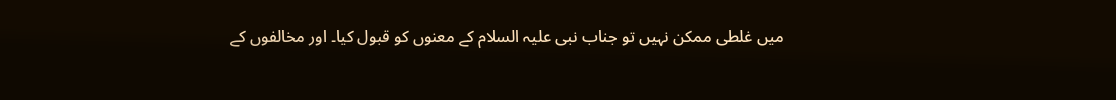میں غلطی ممکن نہیں تو جناب نبی علیہ السلام کے معنوں کو قبول کیا۔ اور مخالفوں کے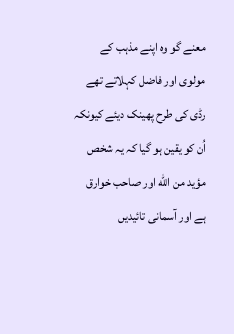معنے گو وہ اپنے مذہب کے مولوی اور فاضل کہلاتے تھے رڈی کی طرح پھینک دیئے کیونکہ اُن کو یقین ہو گیا کہ یہ شخص مؤيد من الله اور صاحب خوارق ہے اور آسمانی تائیدیں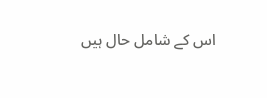اس کے شامل حال ہیں